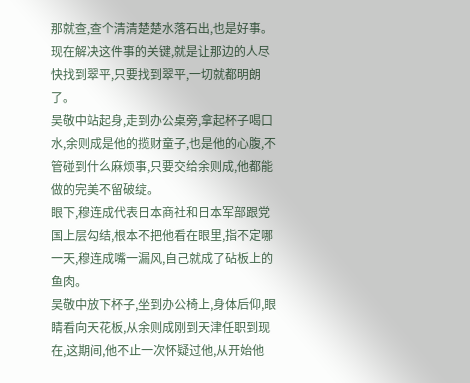那就查,查个清清楚楚水落石出,也是好事。
现在解决这件事的关键,就是让那边的人尽快找到翠平,只要找到翠平,一切就都明朗了。
吴敬中站起身,走到办公桌旁,拿起杯子喝口水,余则成是他的揽财童子,也是他的心腹,不管碰到什么麻烦事,只要交给余则成,他都能做的完美不留破绽。
眼下,穆连成代表日本商社和日本军部跟党国上层勾结,根本不把他看在眼里,指不定哪一天,穆连成嘴一漏风,自己就成了砧板上的鱼肉。
吴敬中放下杯子,坐到办公椅上,身体后仰,眼睛看向天花板,从余则成刚到天津任职到现在,这期间,他不止一次怀疑过他,从开始他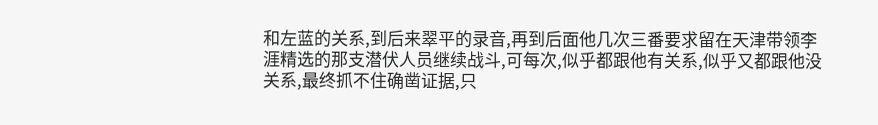和左蓝的关系,到后来翠平的录音,再到后面他几次三番要求留在天津带领李涯精选的那支潜伏人员继续战斗,可每次,似乎都跟他有关系,似乎又都跟他没关系,最终抓不住确凿证据,只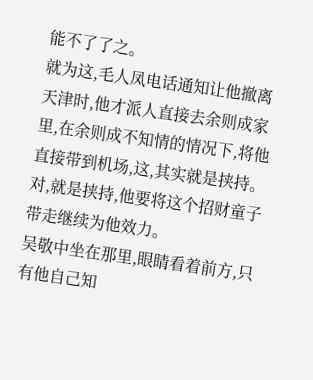能不了了之。
就为这,毛人凤电话通知让他撤离天津时,他才派人直接去余则成家里,在余则成不知情的情况下,将他直接带到机场,这,其实就是挟持。
对,就是挟持,他要将这个招财童子带走继续为他效力。
吴敬中坐在那里,眼睛看着前方,只有他自己知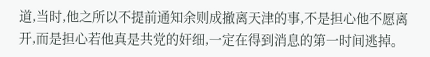道,当时,他之所以不提前通知余则成撤离天津的事,不是担心他不愿离开,而是担心若他真是共党的奸细,一定在得到消息的第一时间逃掉。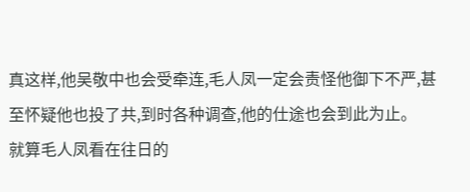真这样,他吴敬中也会受牵连,毛人凤一定会责怪他御下不严,甚至怀疑他也投了共,到时各种调查,他的仕途也会到此为止。
就算毛人凤看在往日的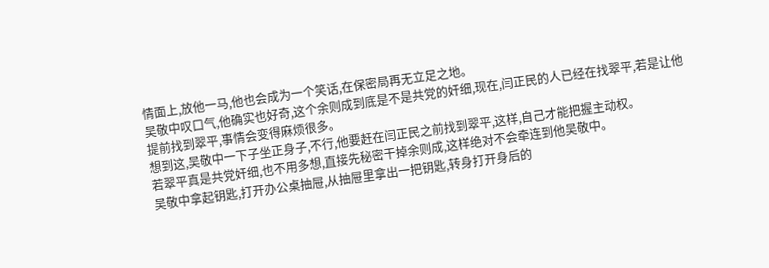情面上,放他一马,他也会成为一个笑话,在保密局再无立足之地。
吴敬中叹口气,他确实也好奇,这个余则成到底是不是共党的奸细,现在,闫正民的人已经在找翠平,若是让他提前找到翠平,事情会变得麻烦很多。
想到这,吴敬中一下子坐正身子,不行,他要赶在闫正民之前找到翠平,这样,自己才能把握主动权。
若翠平真是共党奸细,也不用多想,直接先秘密干掉余则成,这样绝对不会牵连到他吴敬中。
吴敬中拿起钥匙,打开办公桌抽屉,从抽屉里拿出一把钥匙,转身打开身后的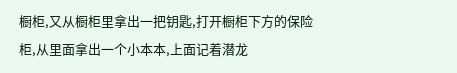橱柜,又从橱柜里拿出一把钥匙,打开橱柜下方的保险柜,从里面拿出一个小本本,上面记着潜龙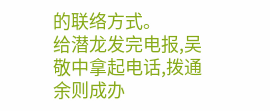的联络方式。
给潜龙发完电报,吴敬中拿起电话,拨通余则成办